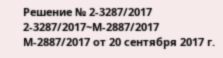Решение № 2-3287/2017 2-3287/2017~М-2887/2017 М-2887/2017 от 20 сентября 2017 г.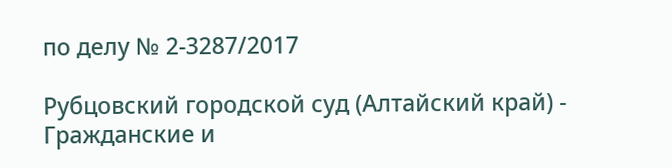по делу № 2-3287/2017

Рубцовский городской суд (Алтайский край) - Гражданские и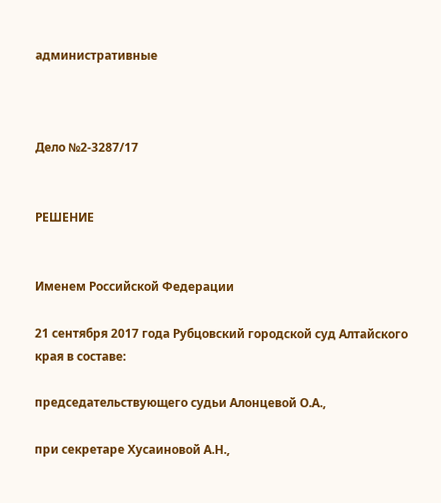административные



Дело №2-3287/17


РЕШЕНИЕ


Именем Российской Федерации

21 сентября 2017 года Рубцовский городской суд Алтайского края в составе:

председательствующего судьи Алонцевой О.А.,

при секретаре Хусаиновой А.Н.,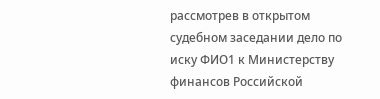рассмотрев в открытом судебном заседании дело по иску ФИО1 к Министерству финансов Российской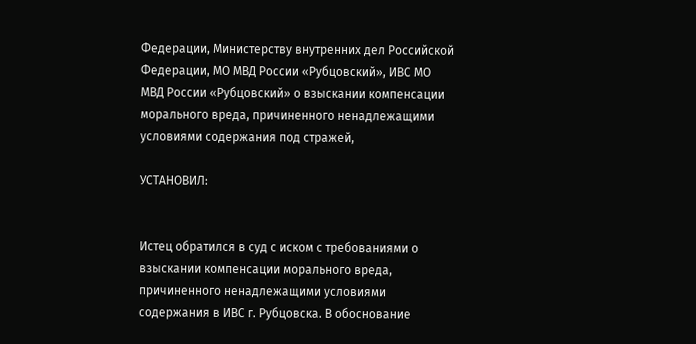Федерации, Министерству внутренних дел Российской Федерации, МО МВД России «Рубцовский», ИВС МО МВД России «Рубцовский» о взыскании компенсации морального вреда, причиненного ненадлежащими условиями содержания под стражей,

УСТАНОВИЛ:


Истец обратился в суд с иском с требованиями о взыскании компенсации морального вреда, причиненного ненадлежащими условиями содержания в ИВС г. Рубцовска. В обоснование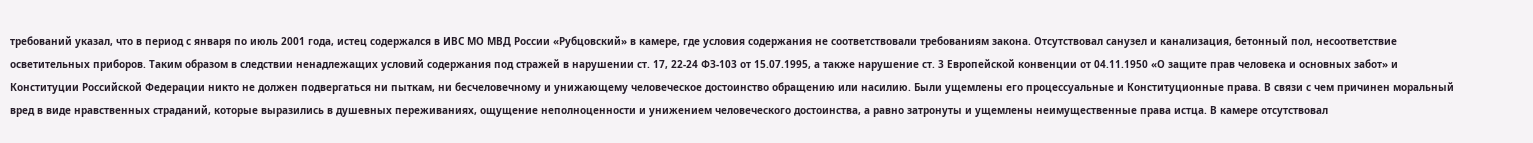требований указал, что в период с января по июль 2001 года, истец содержался в ИВС МО МВД России «Рубцовский» в камере, где условия содержания не соответствовали требованиям закона. Отсутствовал санузел и канализация, бетонный пол, несоответствие осветительных приборов. Таким образом в следствии ненадлежащих условий содержания под стражей в нарушении ст. 17, 22-24 ФЗ-103 от 15.07.1995, а также нарушение ст. 3 Европейской конвенции от 04.11.1950 «О защите прав человека и основных забот» и Конституции Российской Федерации никто не должен подвергаться ни пыткам, ни бесчеловечному и унижающему человеческое достоинство обращению или насилию. Были ущемлены его процессуальные и Конституционные права. В связи с чем причинен моральный вред в виде нравственных страданий, которые выразились в душевных переживаниях, ощущение неполноценности и унижением человеческого достоинства, а равно затронуты и ущемлены неимущественные права истца. В камере отсутствовал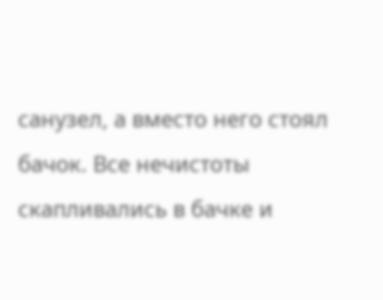санузел, а вместо него стоял бачок. Все нечистоты скапливались в бачке и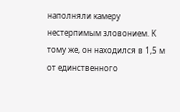наполняли камеру нестерпимым зловонием. К тому же, он находился в 1,5 м от единственного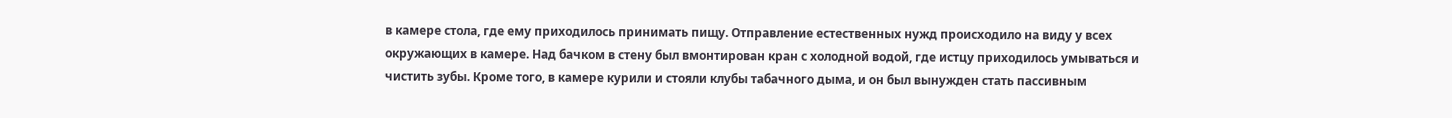в камере стола, где ему приходилось принимать пищу. Отправление естественных нужд происходило на виду у всех окружающих в камере. Над бачком в стену был вмонтирован кран с холодной водой, где истцу приходилось умываться и чистить зубы. Кроме того, в камере курили и стояли клубы табачного дыма, и он был вынужден стать пассивным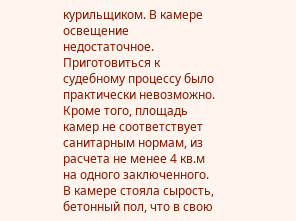курильщиком. В камере освещение недостаточное. Приготовиться к судебному процессу было практически невозможно. Кроме того, площадь камер не соответствует санитарным нормам, из расчета не менее 4 кв.м на одного заключенного. В камере стояла сырость, бетонный пол, что в свою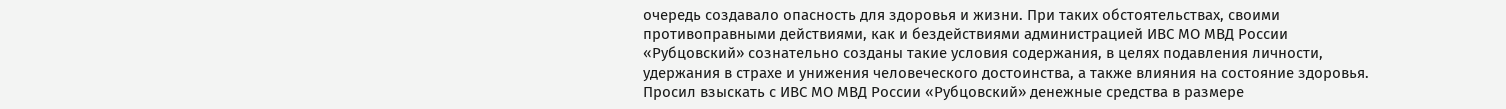очередь создавало опасность для здоровья и жизни. При таких обстоятельствах, своими противоправными действиями, как и бездействиями администрацией ИВС МО МВД России «Рубцовский» сознательно созданы такие условия содержания, в целях подавления личности, удержания в страхе и унижения человеческого достоинства, а также влияния на состояние здоровья. Просил взыскать с ИВС МО МВД России «Рубцовский» денежные средства в размере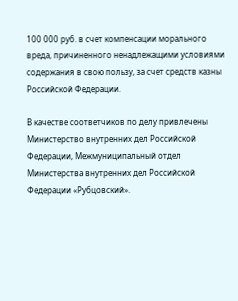100 000 руб. в счет компенсации морального вреда, причиненного ненадлежащими условиями содержания в свою пользу, за счет средств казны Российской Федерации.

В качестве соответчиков по делу привлечены Министерство внутренних дел Российской Федерации, Межмуниципальный отдел Министерства внутренних дел Российской Федерации «Рубцовский».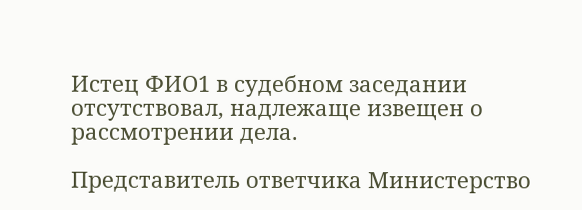Истец ФИО1 в судебном заседании отсутствовал, надлежаще извещен о рассмотрении дела.

Представитель ответчика Министерство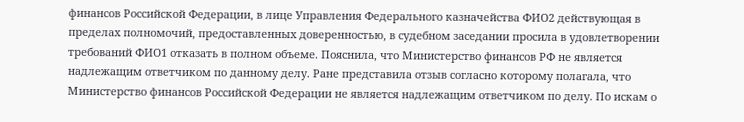финансов Российской Федерации, в лице Управления Федерального казначейства ФИО2 действующая в пределах полномочий, предоставленных доверенностью, в судебном заседании просила в удовлетворении требований ФИО1 отказать в полном объеме. Пояснила, что Министерство финансов РФ не является надлежащим ответчиком по данному делу. Ране представила отзыв согласно которому полагала, что Министерство финансов Российской Федерации не является надлежащим ответчиком по делу. По искам о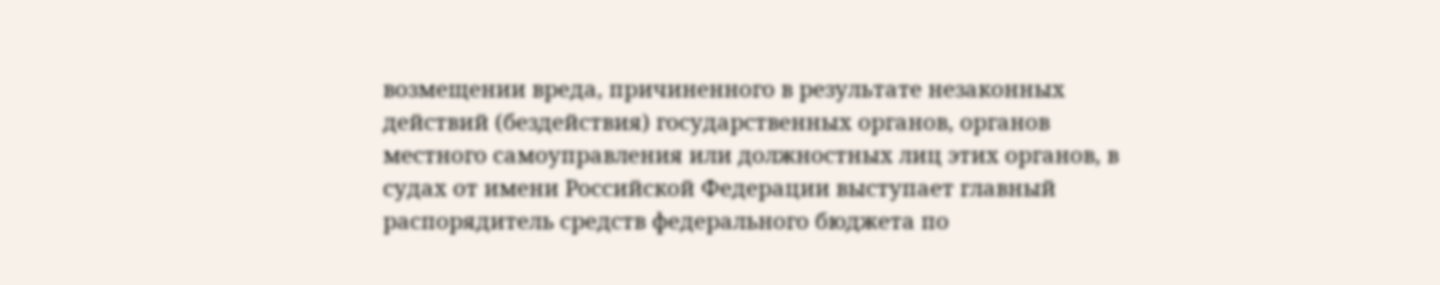возмещении вреда, причиненного в результате незаконных действий (бездействия) государственных органов, органов местного самоуправления или должностных лиц этих органов, в судах от имени Российской Федерации выступает главный распорядитель средств федерального бюджета по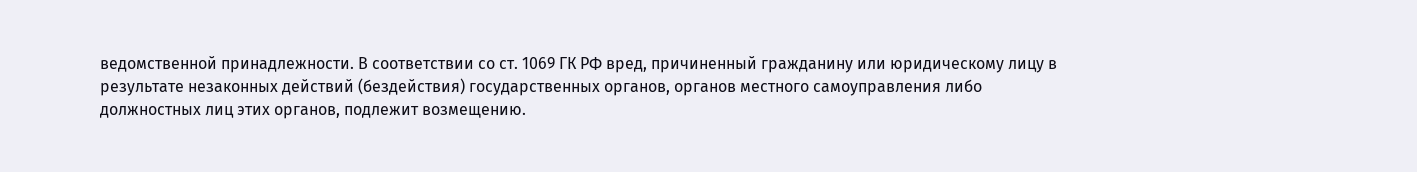ведомственной принадлежности. В соответствии со ст. 1069 ГК РФ вред, причиненный гражданину или юридическому лицу в результате незаконных действий (бездействия) государственных органов, органов местного самоуправления либо должностных лиц этих органов, подлежит возмещению.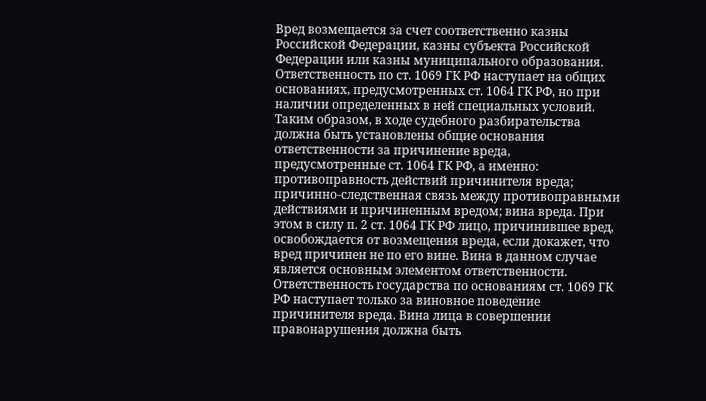Вред возмещается за счет соответственно казны Российской Федерации, казны субъекта Российской Федерации или казны муниципального образования. Ответственность по ст. 1069 ГК РФ наступает на общих основаниях, предусмотренных ст. 1064 ГК РФ, но при наличии определенных в ней специальных условий. Таким образом, в ходе судебного разбирательства должна быть установлены общие основания ответственности за причинение вреда, предусмотренные ст. 1064 ГК РФ, а именно: противоправность действий причинителя вреда; причинно-следственная связь между противоправными действиями и причиненным вредом; вина вреда. При этом в силу п. 2 ст. 1064 ГК РФ лицо, причинившее вред, освобождается от возмещения вреда, если докажет, что вред причинен не по его вине. Вина в данном случае является основным элементом ответственности. Ответственность государства по основаниям ст. 1069 ГК РФ наступает только за виновное поведение причинителя вреда. Вина лица в совершении правонарушения должна быть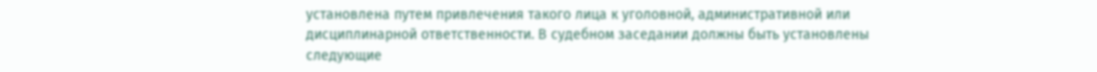установлена путем привлечения такого лица к уголовной, административной или дисциплинарной ответственности. В судебном заседании должны быть установлены следующие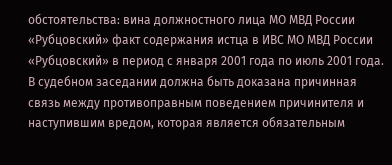обстоятельства: вина должностного лица МО МВД России «Рубцовский» факт содержания истца в ИВС МО МВД России «Рубцовский» в период с января 2001 года по июль 2001 года. В судебном заседании должна быть доказана причинная связь между противоправным поведением причинителя и наступившим вредом, которая является обязательным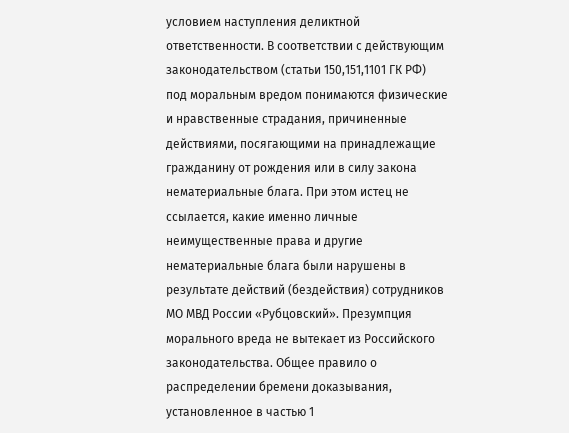условием наступления деликтной ответственности. В соответствии с действующим законодательством (статьи 150,151,1101 ГК РФ) под моральным вредом понимаются физические и нравственные страдания, причиненные действиями, посягающими на принадлежащие гражданину от рождения или в силу закона нематериальные блага. При этом истец не ссылается, какие именно личные неимущественные права и другие нематериальные блага были нарушены в результате действий (бездействия) сотрудников МО МВД России «Рубцовский». Презумпция морального вреда не вытекает из Российского законодательства. Общее правило о распределении бремени доказывания, установленное в частью 1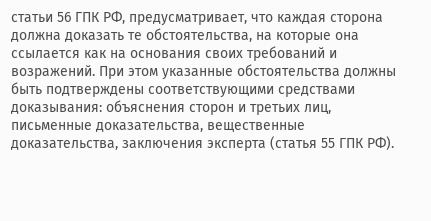статьи 56 ГПК РФ, предусматривает, что каждая сторона должна доказать те обстоятельства, на которые она ссылается как на основания своих требований и возражений. При этом указанные обстоятельства должны быть подтверждены соответствующими средствами доказывания: объяснения сторон и третьих лиц, письменные доказательства, вещественные доказательства, заключения эксперта (статья 55 ГПК РФ).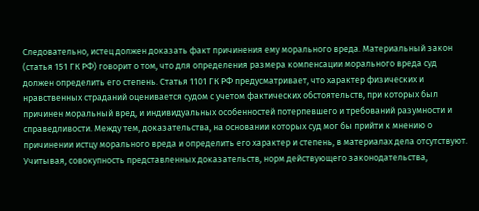Следовательно, истец должен доказать факт причинения ему морального вреда. Материальный закон (статья 151 ГК РФ) говорит о том, что для определения размера компенсации морального вреда суд должен определить его степень. Статья 1101 ГК РФ предусматривает, что характер физических и нравственных страданий оценивается судом с учетом фактических обстоятельств, при которых был причинен моральный вред, и индивидуальных особенностей потерпевшего и требований разумности и справедливости. Между тем, доказательства, на основании которых суд мог бы прийти к мнению о причинении истцу морального вреда и определить его характер и степень, в материалах дела отсутствуют. Учитывая, совокупность представленных доказательств, норм действующего законодательства,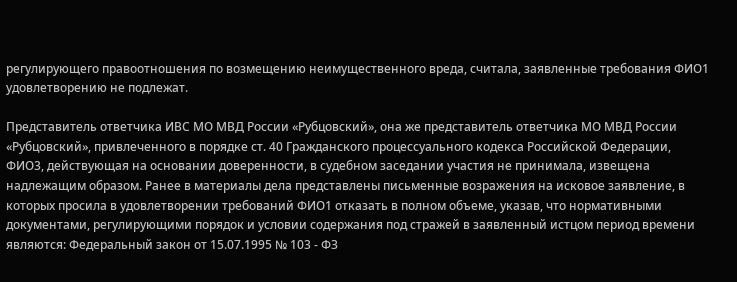регулирующего правоотношения по возмещению неимущественного вреда, считала, заявленные требования ФИО1 удовлетворению не подлежат.

Представитель ответчика ИВС МО МВД России «Рубцовский», она же представитель ответчика МО МВД России «Рубцовский», привлеченного в порядке ст. 40 Гражданского процессуального кодекса Российской Федерации, ФИО3, действующая на основании доверенности, в судебном заседании участия не принимала, извещена надлежащим образом. Ранее в материалы дела представлены письменные возражения на исковое заявление, в которых просила в удовлетворении требований ФИО1 отказать в полном объеме, указав, что нормативными документами, регулирующими порядок и условии содержания под стражей в заявленный истцом период времени являются: Федеральный закон от 15.07.1995 № 103 - ФЗ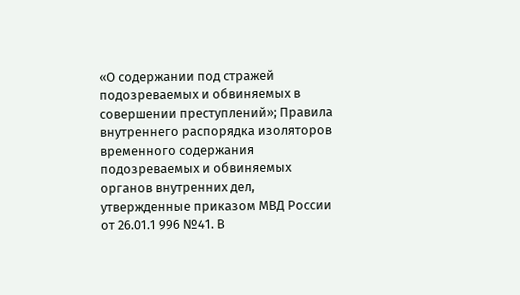«О содержании под стражей подозреваемых и обвиняемых в совершении преступлений»; Правила внутреннего распорядка изоляторов временного содержания подозреваемых и обвиняемых органов внутренних дел, утвержденные приказом МВД России от 26.01.1 996 №41. В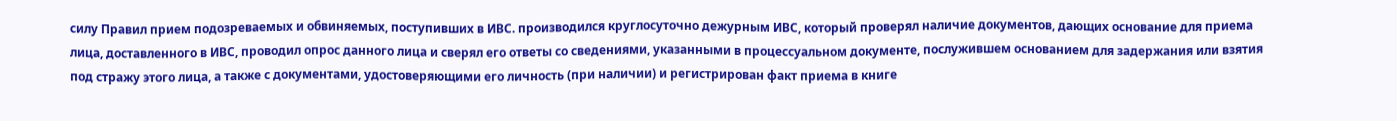силу Правил прием подозреваемых и обвиняемых, поступивших в ИВС. производился круглосуточно дежурным ИВС, который проверял наличие документов, дающих основание для приема лица, доставленного в ИВС, проводил опрос данного лица и сверял его ответы со сведениями, указанными в процессуальном документе, послужившем основанием для задержания или взятия под стражу этого лица, а также с документами, удостоверяющими его личность (при наличии) и регистрирован факт приема в книге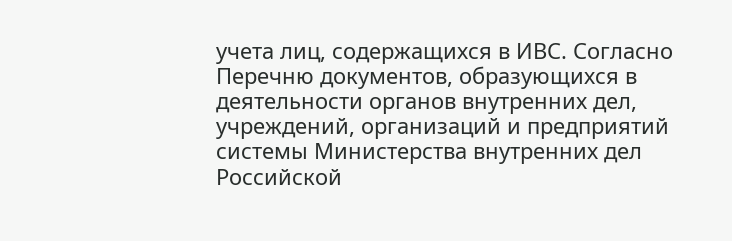учета лиц, содержащихся в ИВС. Согласно Перечню документов, образующихся в деятельности органов внутренних дел, учреждений, организаций и предприятий системы Министерства внутренних дел Российской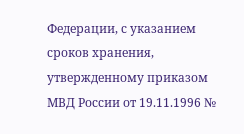Федерации, с указанием сроков хранения, утвержденному приказом МВД России от 19.11.1996 №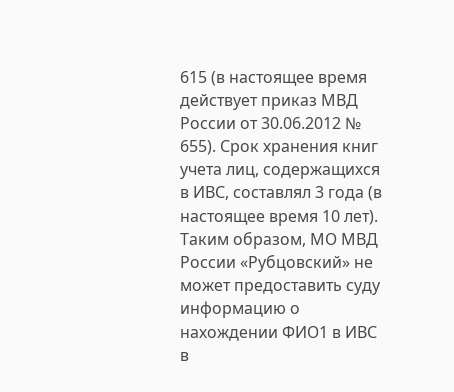615 (в настоящее время действует приказ МВД России от 30.06.2012 № 655). Срок хранения книг учета лиц, содержащихся в ИВС, составлял 3 года (в настоящее время 10 лет). Таким образом, МО МВД России «Рубцовский» не может предоставить суду информацию о нахождении ФИО1 в ИВС в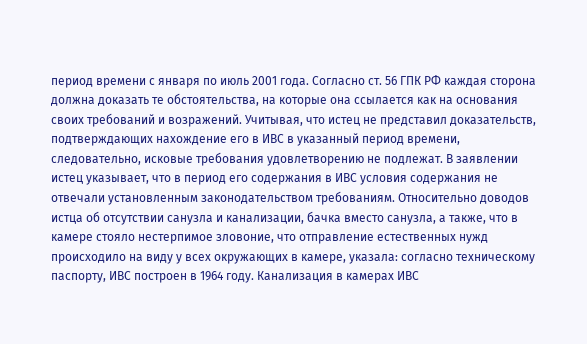период времени с января по июль 2001 года. Согласно ст. 56 ГПК РФ каждая сторона должна доказать те обстоятельства, на которые она ссылается как на основания своих требований и возражений. Учитывая, что истец не представил доказательств, подтверждающих нахождение его в ИВС в указанный период времени, следовательно, исковые требования удовлетворению не подлежат. В заявлении истец указывает, что в период его содержания в ИВС условия содержания не отвечали установленным законодательством требованиям. Относительно доводов истца об отсутствии санузла и канализации, бачка вместо санузла, а также, что в камере стояло нестерпимое зловоние, что отправление естественных нужд происходило на виду у всех окружающих в камере, указала: согласно техническому паспорту, ИВС построен в 1964 году. Канализация в камерах ИВС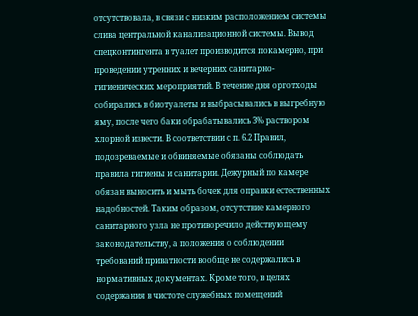отсутствовала, в связи с низким расположением системы слива центральной канализационной системы. Вывод спецконтингента в туалет производится покамерно, при проведении утренних и вечерних санитарно-гигиенических мероприятий. В течение дня орготходы собирались в биотуалеты и выбрасывались в выгребную яму, после чего баки обрабатывались 3% раствором хлорной извести. В соответствии с п. 6.2 Правил, подозреваемые и обвиняемые обязаны соблюдать правила гигиены и санитарии. Дежурный по камере обязан выносить и мыть бочек для оправки естественных надобностей. Таким образом, отсутствие камерного санитарного узла не противоречило действующему законодательству, а положения о соблюдении требований приватности вообще не содержались в нормативных документах. Кроме того, в целях содержания в чистоте служебных помещений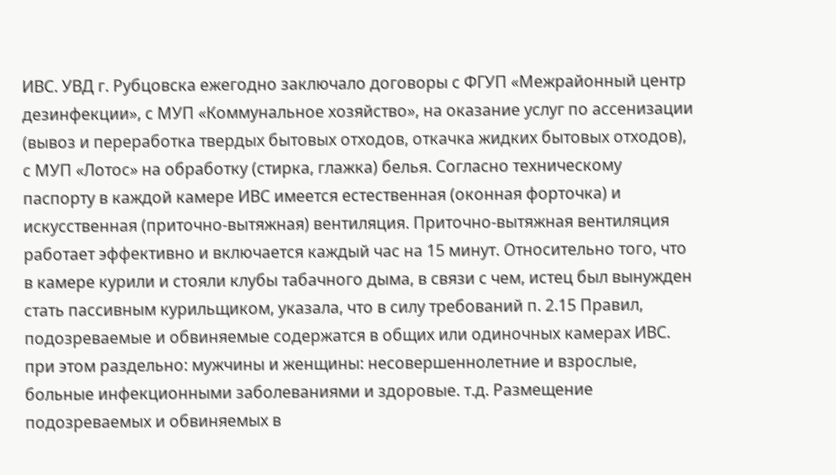ИВС. УВД г. Рубцовска ежегодно заключало договоры с ФГУП «Межрайонный центр дезинфекции», с МУП «Коммунальное хозяйство», на оказание услуг по ассенизации (вывоз и переработка твердых бытовых отходов, откачка жидких бытовых отходов), с МУП «Лотос» на обработку (стирка, глажка) белья. Согласно техническому паспорту в каждой камере ИВС имеется естественная (оконная форточка) и искусственная (приточно-вытяжная) вентиляция. Приточно-вытяжная вентиляция работает эффективно и включается каждый час на 15 минут. Относительно того, что в камере курили и стояли клубы табачного дыма, в связи с чем, истец был вынужден стать пассивным курильщиком, указала, что в силу требований п. 2.15 Правил, подозреваемые и обвиняемые содержатся в общих или одиночных камерах ИВС. при этом раздельно: мужчины и женщины: несовершеннолетние и взрослые, больные инфекционными заболеваниями и здоровые. т.д. Размещение подозреваемых и обвиняемых в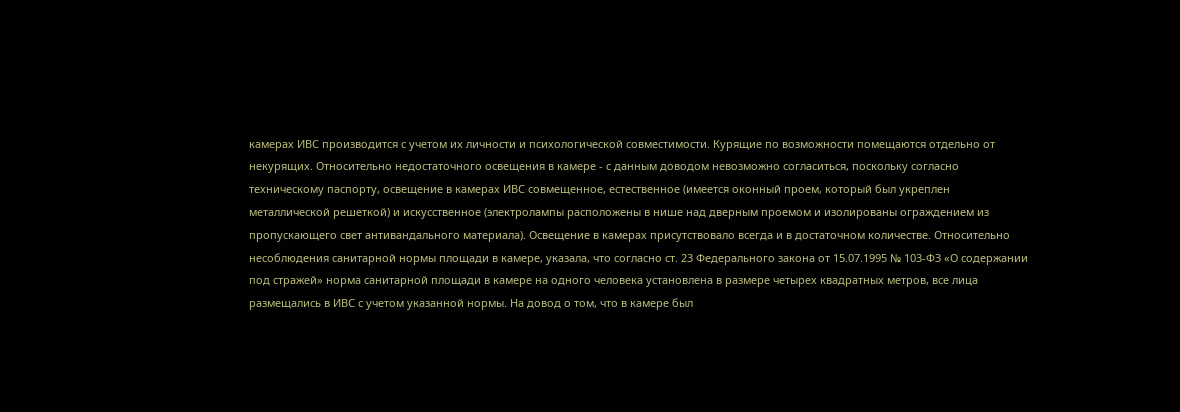камерах ИВС производится с учетом их личности и психологической совместимости. Курящие по возможности помещаются отдельно от некурящих. Относительно недостаточного освещения в камере - с данным доводом невозможно согласиться, поскольку согласно техническому паспорту, освещение в камерах ИВС совмещенное, естественное (имеется оконный проем, который был укреплен металлической решеткой) и искусственное (электролампы расположены в нише над дверным проемом и изолированы ограждением из пропускающего свет антивандального материала). Освещение в камерах присутствовало всегда и в достаточном количестве. Относительно несоблюдения санитарной нормы площади в камере, указала, что согласно ст. 23 Федерального закона от 15.07.1995 № 103-ФЗ «О содержании под стражей» норма санитарной площади в камере на одного человека установлена в размере четырех квадратных метров, все лица размещались в ИВС с учетом указанной нормы. На довод о том, что в камере был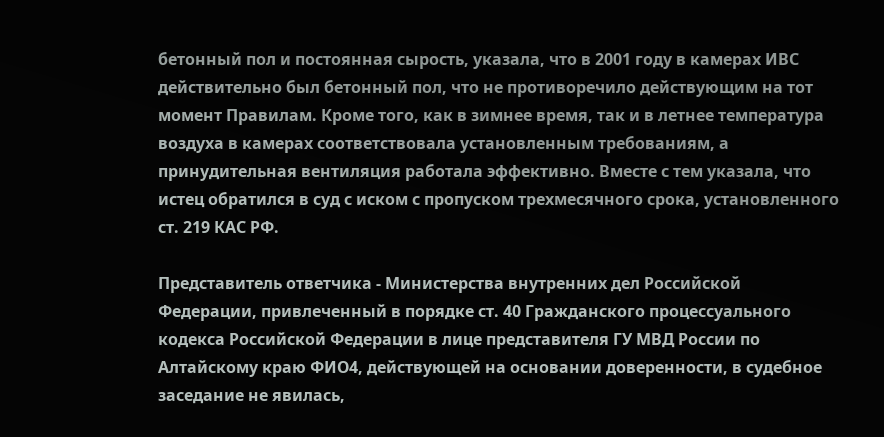бетонный пол и постоянная сырость, указала, что в 2001 году в камерах ИВС действительно был бетонный пол, что не противоречило действующим на тот момент Правилам. Кроме того, как в зимнее время, так и в летнее температура воздуха в камерах соответствовала установленным требованиям, а принудительная вентиляция работала эффективно. Вместе с тем указала, что истец обратился в суд с иском с пропуском трехмесячного срока, установленного ст. 219 КАС РФ.

Представитель ответчика - Министерства внутренних дел Российской Федерации, привлеченный в порядке ст. 40 Гражданского процессуального кодекса Российской Федерации в лице представителя ГУ МВД России по Алтайскому краю ФИО4, действующей на основании доверенности, в судебное заседание не явилась,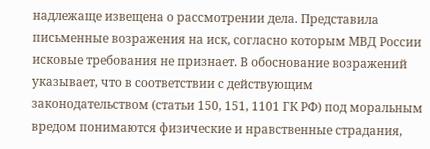надлежаще извещена о рассмотрении дела. Представила письменные возражения на иск, согласно которым МВД России исковые требования не признает. В обоснование возражений указывает, что в соответствии с действующим законодательством (статьи 150, 151, 1101 ГК РФ) под моральным вредом понимаются физические и нравственные страдания,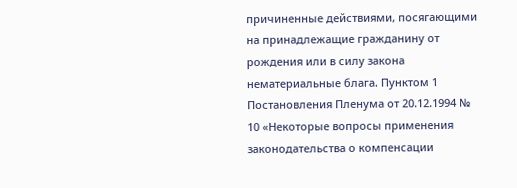причиненные действиями, посягающими на принадлежащие гражданину от рождения или в силу закона нематериальные блага. Пунктом 1 Постановления Пленума от 20.12.1994 № 10 «Некоторые вопросы применения законодательства о компенсации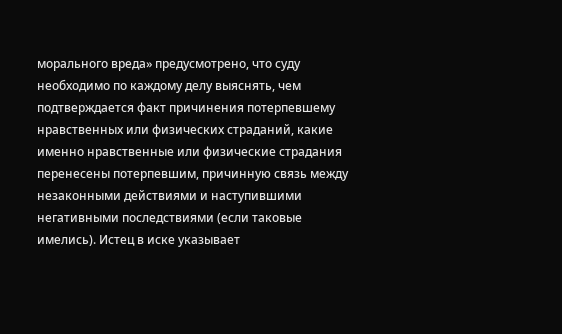морального вреда» предусмотрено, что суду необходимо по каждому делу выяснять, чем подтверждается факт причинения потерпевшему нравственных или физических страданий, какие именно нравственные или физические страдания перенесены потерпевшим, причинную связь между незаконными действиями и наступившими негативными последствиями (если таковые имелись). Истец в иске указывает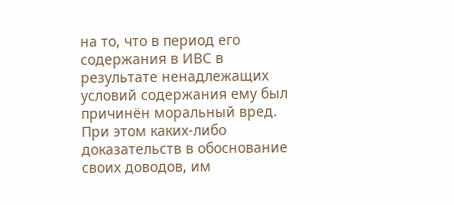на то, что в период его содержания в ИВС в результате ненадлежащих условий содержания ему был причинён моральный вред. При этом каких-либо доказательств в обоснование своих доводов, им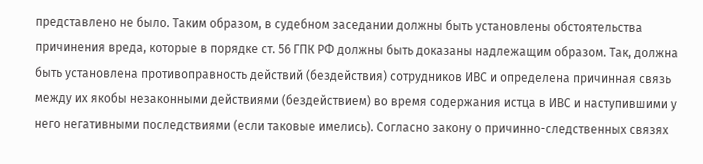представлено не было. Таким образом, в судебном заседании должны быть установлены обстоятельства причинения вреда, которые в порядке ст. 56 ГПК РФ должны быть доказаны надлежащим образом. Так, должна быть установлена противоправность действий (бездействия) сотрудников ИВС и определена причинная связь между их якобы незаконными действиями (бездействием) во время содержания истца в ИВС и наступившими у него негативными последствиями (если таковые имелись). Согласно закону о причинно-следственных связях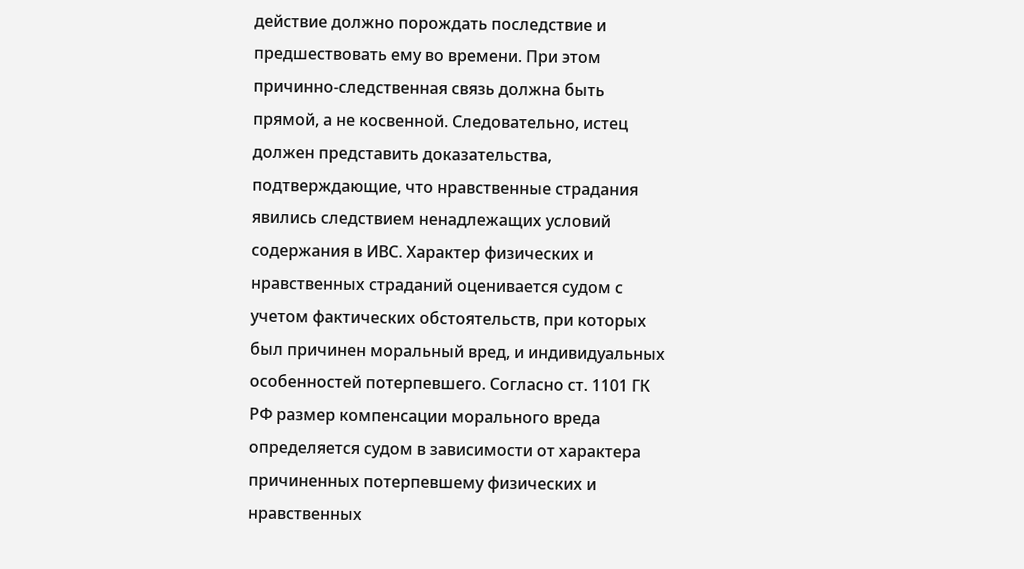действие должно порождать последствие и предшествовать ему во времени. При этом причинно-следственная связь должна быть прямой, а не косвенной. Следовательно, истец должен представить доказательства, подтверждающие, что нравственные страдания явились следствием ненадлежащих условий содержания в ИВС. Характер физических и нравственных страданий оценивается судом с учетом фактических обстоятельств, при которых был причинен моральный вред, и индивидуальных особенностей потерпевшего. Согласно ст. 1101 ГК РФ размер компенсации морального вреда определяется судом в зависимости от характера причиненных потерпевшему физических и нравственных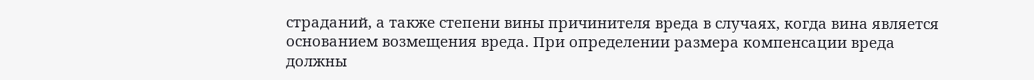страданий, а также степени вины причинителя вреда в случаях, когда вина является основанием возмещения вреда. При определении размера компенсации вреда должны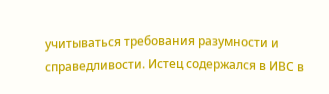учитываться требования разумности и справедливости. Истец содержался в ИВС в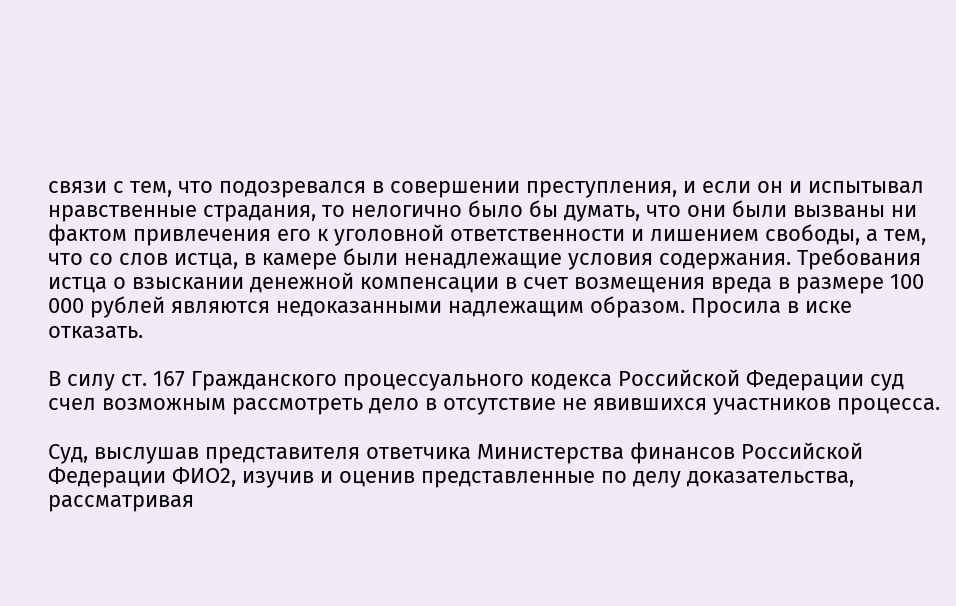связи с тем, что подозревался в совершении преступления, и если он и испытывал нравственные страдания, то нелогично было бы думать, что они были вызваны ни фактом привлечения его к уголовной ответственности и лишением свободы, а тем, что со слов истца, в камере были ненадлежащие условия содержания. Требования истца о взыскании денежной компенсации в счет возмещения вреда в размере 100 000 рублей являются недоказанными надлежащим образом. Просила в иске отказать.

В силу ст. 167 Гражданского процессуального кодекса Российской Федерации суд счел возможным рассмотреть дело в отсутствие не явившихся участников процесса.

Суд, выслушав представителя ответчика Министерства финансов Российской Федерации ФИО2, изучив и оценив представленные по делу доказательства, рассматривая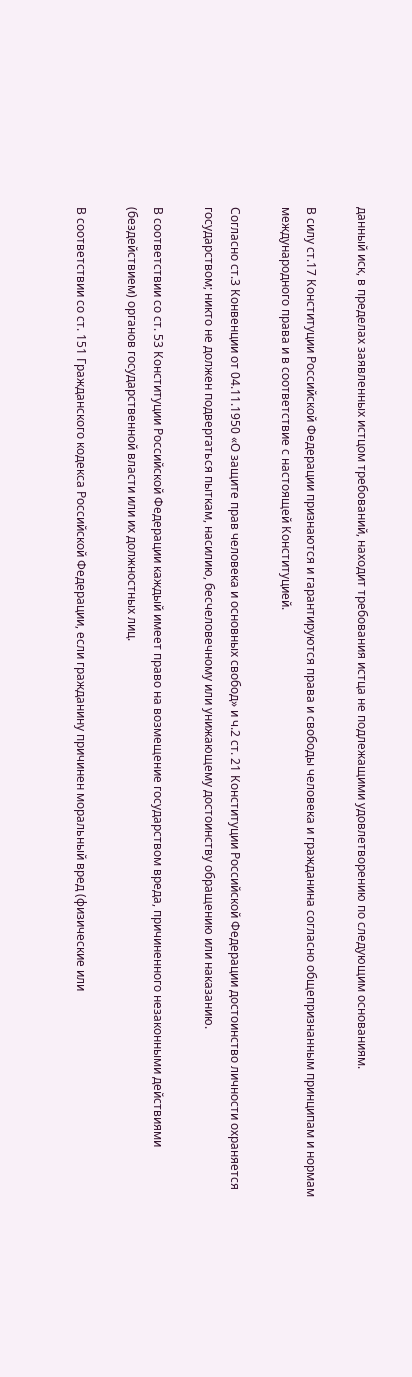данный иск, в пределах заявленных истцом требований, находит требования истца не подлежащими удовлетворению по следующим основаниям.

В силу ст.17 Конституции Российской Федерации признаются и гарантируются права и свободы человека и гражданина согласно общепризнанным принципам и нормам международного права и в соответствие с настоящей Конституцией.

Согласно ст.3 Конвенции от 04.11.1950 «О защите прав человека и основных свобод» и ч.2 ст. 21 Конституции Российской Федерации достоинство личности охраняется государством; никто не должен подвергаться пыткам, насилию, бесчеловечному или унижающему достоинству обращению или наказанию.

В соответствии со ст. 53 Конституции Российской Федерации каждый имеет право на возмещение государством вреда, причиненного незаконными действиями (бездействием) органов государственной власти или их должностных лиц.

В соответствии со ст. 151 Гражданского кодекса Российской Федерации, если гражданину причинен моральный вред (физические или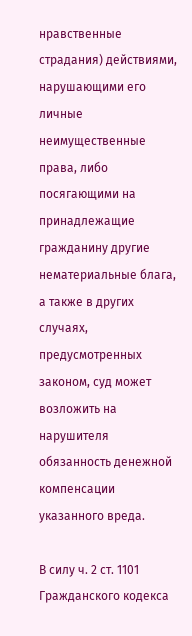нравственные страдания) действиями, нарушающими его личные неимущественные права, либо посягающими на принадлежащие гражданину другие нематериальные блага, а также в других случаях, предусмотренных законом, суд может возложить на нарушителя обязанность денежной компенсации указанного вреда.

В силу ч. 2 ст. 1101 Гражданского кодекса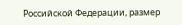Российской Федерации, размер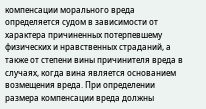компенсации морального вреда определяется судом в зависимости от характера причиненных потерпевшему физических и нравственных страданий, а также от степени вины причинителя вреда в случаях, когда вина является основанием возмещения вреда. При определении размера компенсации вреда должны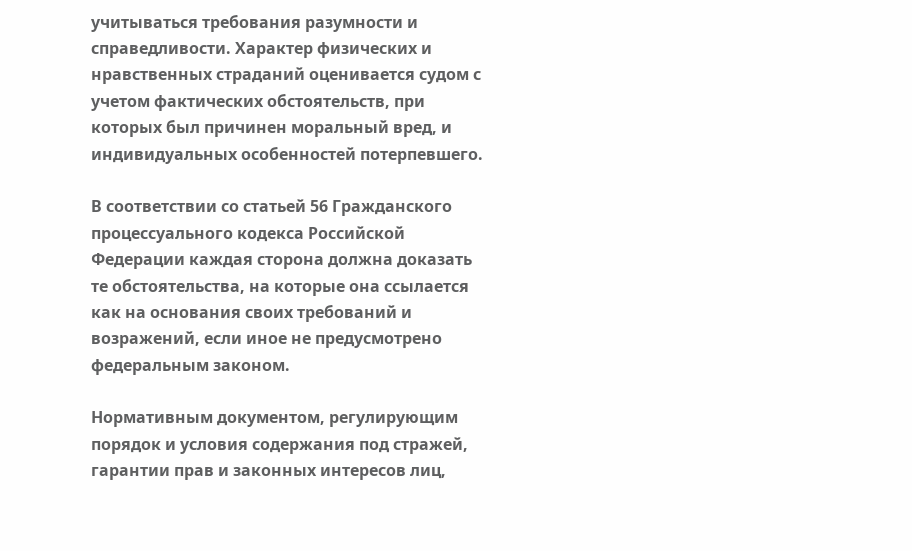учитываться требования разумности и справедливости. Характер физических и нравственных страданий оценивается судом с учетом фактических обстоятельств, при которых был причинен моральный вред, и индивидуальных особенностей потерпевшего.

В соответствии со статьей 56 Гражданского процессуального кодекса Российской Федерации каждая сторона должна доказать те обстоятельства, на которые она ссылается как на основания своих требований и возражений, если иное не предусмотрено федеральным законом.

Нормативным документом, регулирующим порядок и условия содержания под стражей, гарантии прав и законных интересов лиц,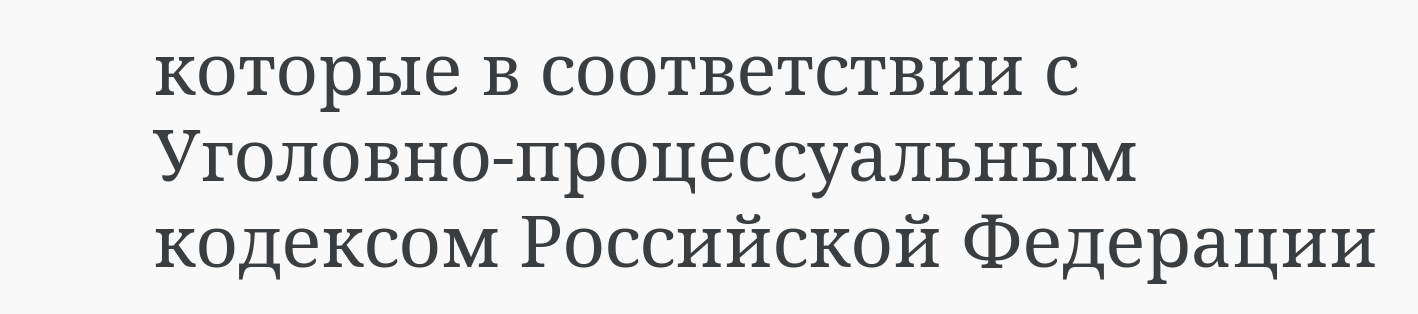которые в соответствии с Уголовно-процессуальным кодексом Российской Федерации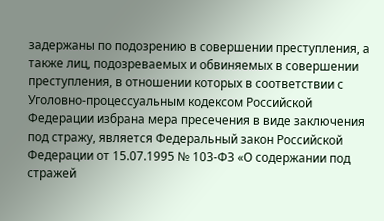задержаны по подозрению в совершении преступления, а также лиц, подозреваемых и обвиняемых в совершении преступления, в отношении которых в соответствии с Уголовно-процессуальным кодексом Российской Федерации избрана мера пресечения в виде заключения под стражу, является Федеральный закон Российской Федерации от 15.07.1995 № 103-ФЗ «О содержании под стражей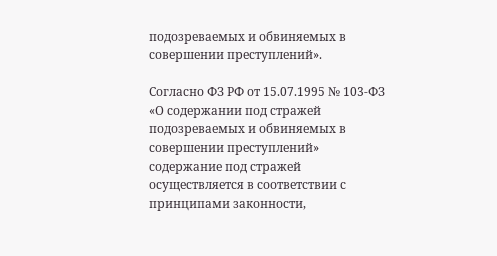подозреваемых и обвиняемых в совершении преступлений».

Согласно ФЗ РФ от 15.07.1995 № 103-ФЗ «О содержании под стражей подозреваемых и обвиняемых в совершении преступлений» содержание под стражей осуществляется в соответствии с принципами законности,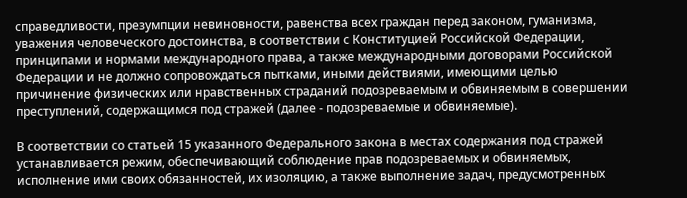справедливости, презумпции невиновности, равенства всех граждан перед законом, гуманизма, уважения человеческого достоинства, в соответствии с Конституцией Российской Федерации, принципами и нормами международного права, а также международными договорами Российской Федерации и не должно сопровождаться пытками, иными действиями, имеющими целью причинение физических или нравственных страданий подозреваемым и обвиняемым в совершении преступлений, содержащимся под стражей (далее - подозреваемые и обвиняемые).

В соответствии со статьей 15 указанного Федерального закона в местах содержания под стражей устанавливается режим, обеспечивающий соблюдение прав подозреваемых и обвиняемых, исполнение ими своих обязанностей, их изоляцию, а также выполнение задач, предусмотренных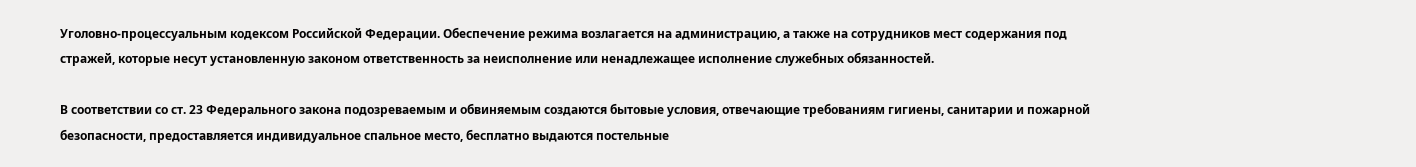Уголовно-процессуальным кодексом Российской Федерации. Обеспечение режима возлагается на администрацию, а также на сотрудников мест содержания под стражей, которые несут установленную законом ответственность за неисполнение или ненадлежащее исполнение служебных обязанностей.

В соответствии со ст. 23 Федерального закона подозреваемым и обвиняемым создаются бытовые условия, отвечающие требованиям гигиены, санитарии и пожарной безопасности, предоставляется индивидуальное спальное место, бесплатно выдаются постельные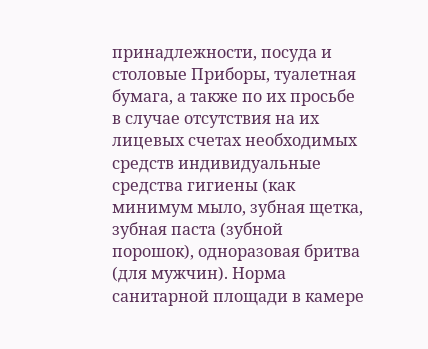принадлежности, посуда и столовые Приборы, туалетная бумага, а также по их просьбе в случае отсутствия на их лицевых счетах необходимых средств индивидуальные средства гигиены (как минимум мыло, зубная щетка, зубная паста (зубной порошок), одноразовая бритва (для мужчин). Норма санитарной площади в камере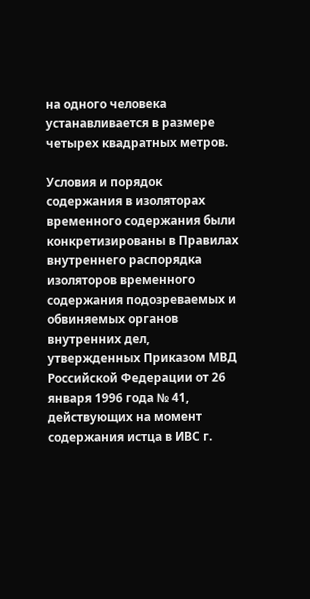на одного человека устанавливается в размере четырех квадратных метров.

Условия и порядок содержания в изоляторах временного содержания были конкретизированы в Правилах внутреннего распорядка изоляторов временного содержания подозреваемых и обвиняемых органов внутренних дел, утвержденных Приказом МВД Российской Федерации от 26 января 1996 года № 41, действующих на момент содержания истца в ИВС г.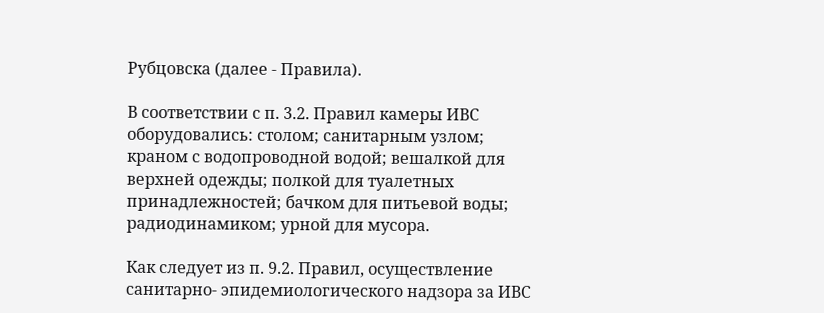Рубцовска (далее - Правила).

В соответствии с п. 3.2. Правил камеры ИВС оборудовались: столом; санитарным узлом; краном с водопроводной водой; вешалкой для верхней одежды; полкой для туалетных принадлежностей; бачком для питьевой воды; радиодинамиком; урной для мусора.

Как следует из п. 9.2. Правил, осуществление санитарно- эпидемиологического надзора за ИВС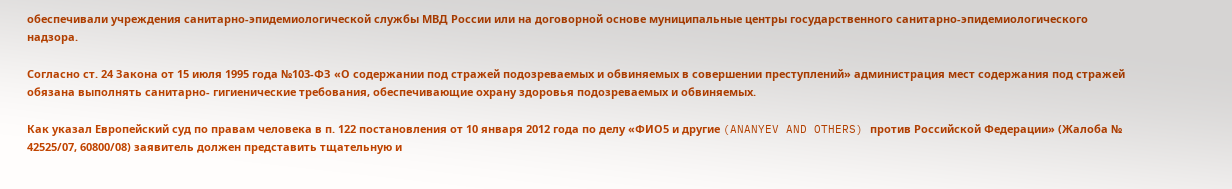обеспечивали учреждения санитарно-эпидемиологической службы МВД России или на договорной основе муниципальные центры государственного санитарно-эпидемиологического надзора.

Согласно ст. 24 Закона от 15 июля 1995 года №103-ФЗ «О содержании под стражей подозреваемых и обвиняемых в совершении преступлений» администрация мест содержания под стражей обязана выполнять санитарно- гигиенические требования, обеспечивающие охрану здоровья подозреваемых и обвиняемых.

Как указал Европейский суд по правам человека в п. 122 постановления от 10 января 2012 года по делу «ФИО5 и другие (ANANYEV AND OTHERS) против Российской Федерации» (Жалоба № 42525/07, 60800/08) заявитель должен представить тщательную и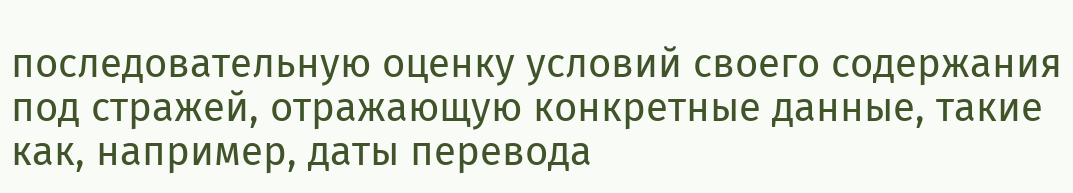последовательную оценку условий своего содержания под стражей, отражающую конкретные данные, такие как, например, даты перевода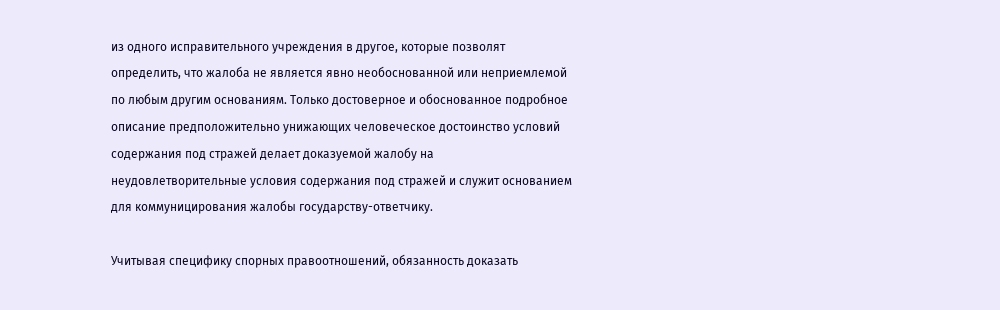из одного исправительного учреждения в другое, которые позволят определить, что жалоба не является явно необоснованной или неприемлемой по любым другим основаниям. Только достоверное и обоснованное подробное описание предположительно унижающих человеческое достоинство условий содержания под стражей делает доказуемой жалобу на неудовлетворительные условия содержания под стражей и служит основанием для коммуницирования жалобы государству-ответчику.

Учитывая специфику спорных правоотношений, обязанность доказать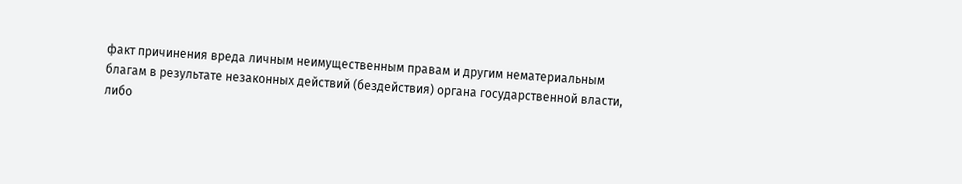факт причинения вреда личным неимущественным правам и другим нематериальным благам в результате незаконных действий (бездействия) органа государственной власти, либо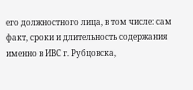его должностного лица, в том числе: сам факт, сроки и длительность содержания именно в ИВС г. Рубцовска,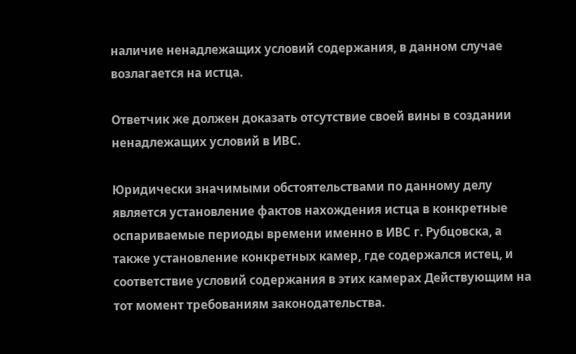наличие ненадлежащих условий содержания, в данном случае возлагается на истца.

Ответчик же должен доказать отсутствие своей вины в создании ненадлежащих условий в ИВС.

Юридически значимыми обстоятельствами по данному делу является установление фактов нахождения истца в конкретные оспариваемые периоды времени именно в ИВС г. Рубцовска, а также установление конкретных камер, где содержался истец, и соответствие условий содержания в этих камерах Действующим на тот момент требованиям законодательства.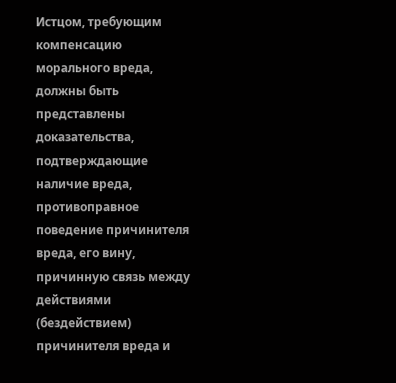Истцом, требующим компенсацию морального вреда, должны быть представлены доказательства, подтверждающие наличие вреда, противоправное поведение причинителя вреда, его вину, причинную связь между действиями (бездействием) причинителя вреда и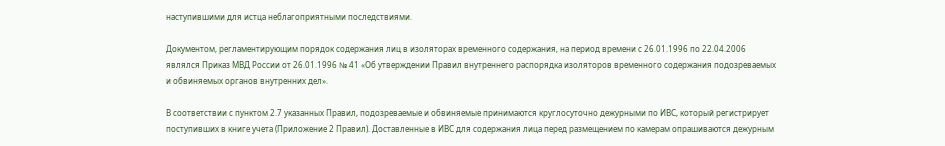наступившими для истца неблагоприятными последствиями.

Документом, регламентирующим порядок содержания лиц в изоляторах временного содержания, на период времени с 26.01.1996 по 22.04.2006 являлся Приказ МВД России от 26.01.1996 № 41 «Об утверждении Правил внутреннего распорядка изоляторов временного содержания подозреваемых и обвиняемых органов внутренних дел».

В соответствии с пунктом 2.7 указанных Правил, подозреваемые и обвиняемые принимаются круглосуточно дежурными по ИВС, который регистрирует поступивших в книге учета (Приложение 2 Правил). Доставленные в ИВС для содержания лица перед размещением по камерам опрашиваются дежурным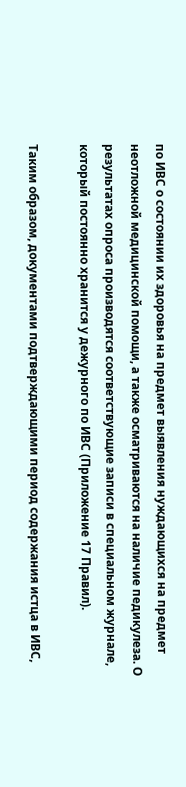по ИВС о состоянии их здоровья на предмет выявления нуждающихся на предмет неотложной медицинской помощи, а также осматриваются на наличие педикулеза. О результатах опроса производятся соответствующие записи в специальном журнале, который постоянно хранится у дежурного по ИВС (Приложение 17 Правил).

Таким образом, документами подтверждающими период содержания истца в ИВС,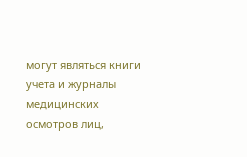могут являться книги учета и журналы медицинских осмотров лиц,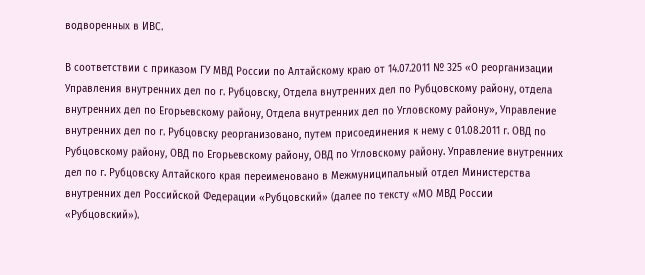водворенных в ИВС.

В соответствии с приказом ГУ МВД России по Алтайскому краю от 14.07.2011 № 325 «О реорганизации Управления внутренних дел по г. Рубцовску, Отдела внутренних дел по Рубцовскому району, отдела внутренних дел по Егорьевскому району, Отдела внутренних дел по Угловскому району», Управление внутренних дел по г. Рубцовску реорганизовано, путем присоединения к нему с 01.08.2011 г. ОВД по Рубцовскому району, ОВД по Егорьевскому району, ОВД по Угловскому району. Управление внутренних дел по г. Рубцовску Алтайского края переименовано в Межмуниципальный отдел Министерства внутренних дел Российской Федерации «Рубцовский» (далее по тексту «МО МВД России «Рубцовский»).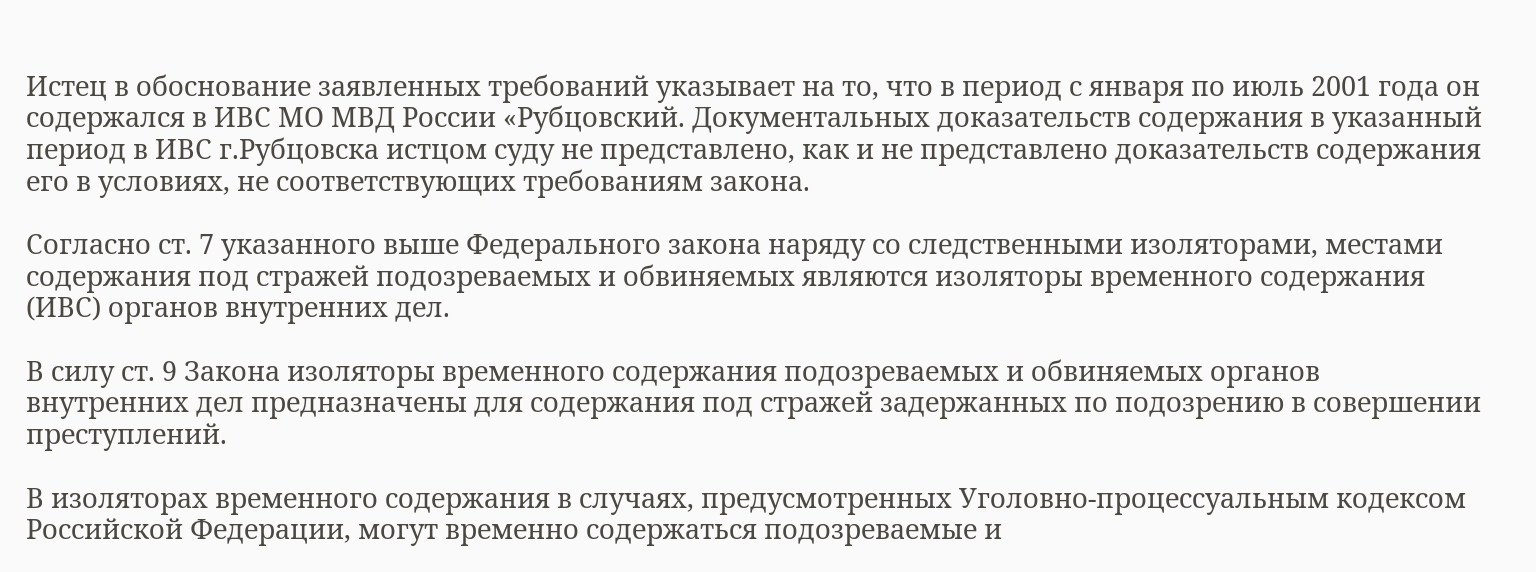Истец в обоснование заявленных требований указывает на то, что в период с января по июль 2001 года он содержался в ИВС МО МВД России «Рубцовский. Документальных доказательств содержания в указанный период в ИВС г.Рубцовска истцом суду не представлено, как и не представлено доказательств содержания его в условиях, не соответствующих требованиям закона.

Согласно ст. 7 указанного выше Федерального закона наряду со следственными изоляторами, местами содержания под стражей подозреваемых и обвиняемых являются изоляторы временного содержания (ИВС) органов внутренних дел.

В силу ст. 9 Закона изоляторы временного содержания подозреваемых и обвиняемых органов внутренних дел предназначены для содержания под стражей задержанных по подозрению в совершении преступлений.

В изоляторах временного содержания в случаях, предусмотренных Уголовно-процессуальным кодексом Российской Федерации, могут временно содержаться подозреваемые и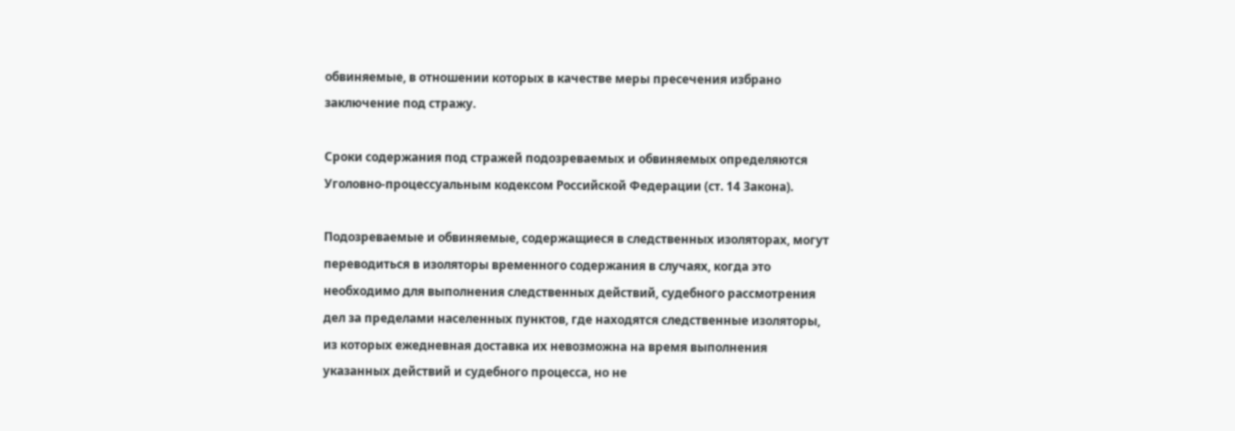обвиняемые, в отношении которых в качестве меры пресечения избрано заключение под стражу.

Сроки содержания под стражей подозреваемых и обвиняемых определяются Уголовно-процессуальным кодексом Российской Федерации (ст. 14 Закона).

Подозреваемые и обвиняемые, содержащиеся в следственных изоляторах, могут переводиться в изоляторы временного содержания в случаях, когда это необходимо для выполнения следственных действий, судебного рассмотрения дел за пределами населенных пунктов, где находятся следственные изоляторы, из которых ежедневная доставка их невозможна на время выполнения указанных действий и судебного процесса, но не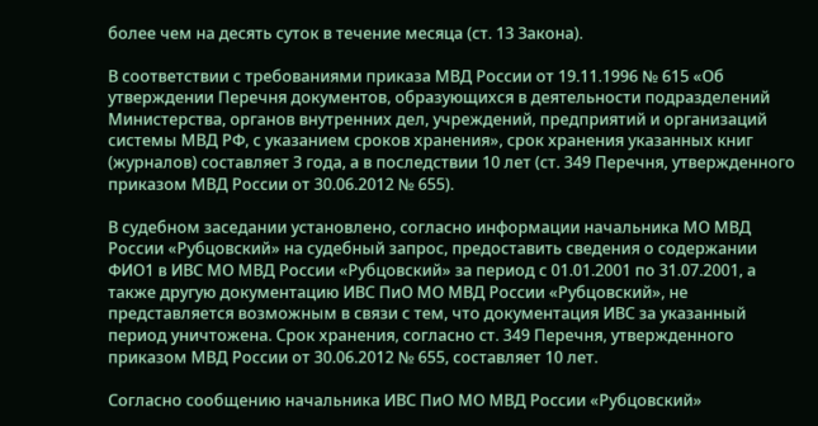более чем на десять суток в течение месяца (ст. 13 Закона).

В соответствии с требованиями приказа МВД России от 19.11.1996 № 615 «Об утверждении Перечня документов, образующихся в деятельности подразделений Министерства, органов внутренних дел, учреждений, предприятий и организаций системы МВД РФ, с указанием сроков хранения», срок хранения указанных книг (журналов) составляет 3 года, а в последствии 10 лет (ст. 349 Перечня, утвержденного приказом МВД России от 30.06.2012 № 655).

В судебном заседании установлено, согласно информации начальника МО МВД России «Рубцовский» на судебный запрос, предоставить сведения о содержании ФИО1 в ИВС МО МВД России «Рубцовский» за период с 01.01.2001 по 31.07.2001, а также другую документацию ИВС ПиО МО МВД России «Рубцовский», не представляется возможным в связи с тем, что документация ИВС за указанный период уничтожена. Срок хранения, согласно ст. 349 Перечня, утвержденного приказом МВД России от 30.06.2012 № 655, составляет 10 лет.

Согласно сообщению начальника ИВС ПиО МО МВД России «Рубцовский»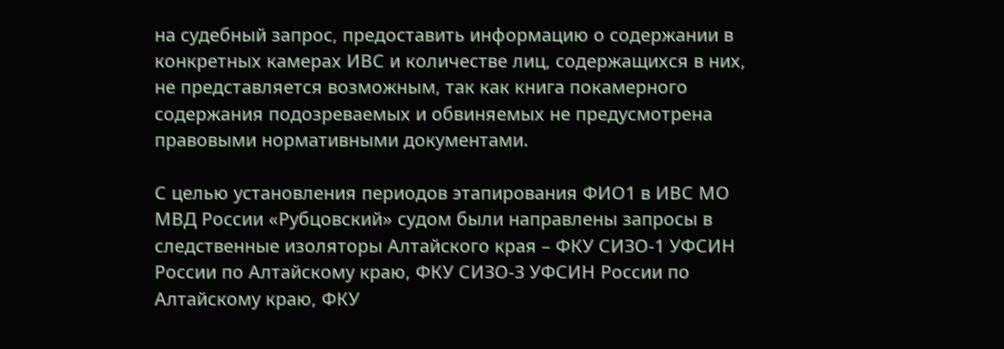на судебный запрос, предоставить информацию о содержании в конкретных камерах ИВС и количестве лиц, содержащихся в них, не представляется возможным, так как книга покамерного содержания подозреваемых и обвиняемых не предусмотрена правовыми нормативными документами.

С целью установления периодов этапирования ФИО1 в ИВС МО МВД России «Рубцовский» судом были направлены запросы в следственные изоляторы Алтайского края – ФКУ СИЗО-1 УФСИН России по Алтайскому краю, ФКУ СИЗО-3 УФСИН России по Алтайскому краю, ФКУ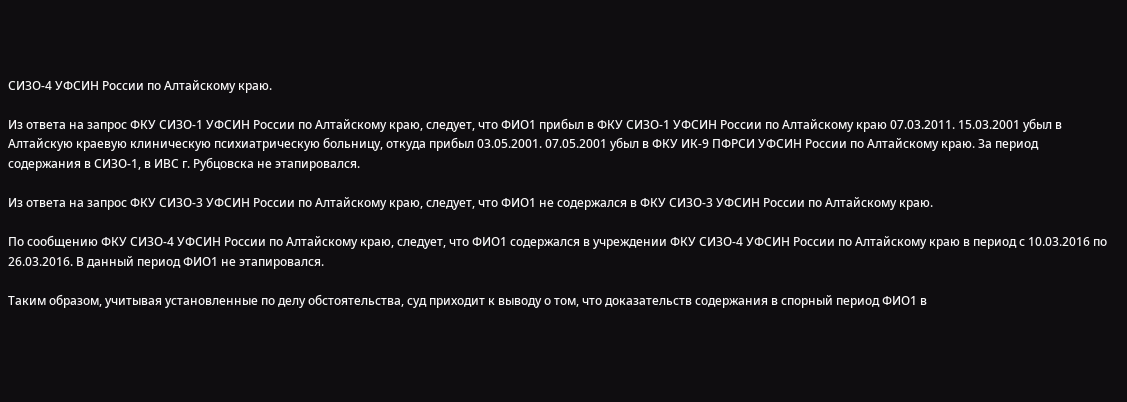СИЗО-4 УФСИН России по Алтайскому краю.

Из ответа на запрос ФКУ СИЗО-1 УФСИН России по Алтайскому краю, следует, что ФИО1 прибыл в ФКУ СИЗО-1 УФСИН России по Алтайскому краю 07.03.2011. 15.03.2001 убыл в Алтайскую краевую клиническую психиатрическую больницу, откуда прибыл 03.05.2001. 07.05.2001 убыл в ФКУ ИК-9 ПФРСИ УФСИН России по Алтайскому краю. За период содержания в СИЗО-1, в ИВС г. Рубцовска не этапировался.

Из ответа на запрос ФКУ СИЗО-3 УФСИН России по Алтайскому краю, следует, что ФИО1 не содержался в ФКУ СИЗО-3 УФСИН России по Алтайскому краю.

По сообщению ФКУ СИЗО-4 УФСИН России по Алтайскому краю, следует, что ФИО1 содержался в учреждении ФКУ СИЗО-4 УФСИН России по Алтайскому краю в период с 10.03.2016 по 26.03.2016. В данный период ФИО1 не этапировался.

Таким образом, учитывая установленные по делу обстоятельства, суд приходит к выводу о том, что доказательств содержания в спорный период ФИО1 в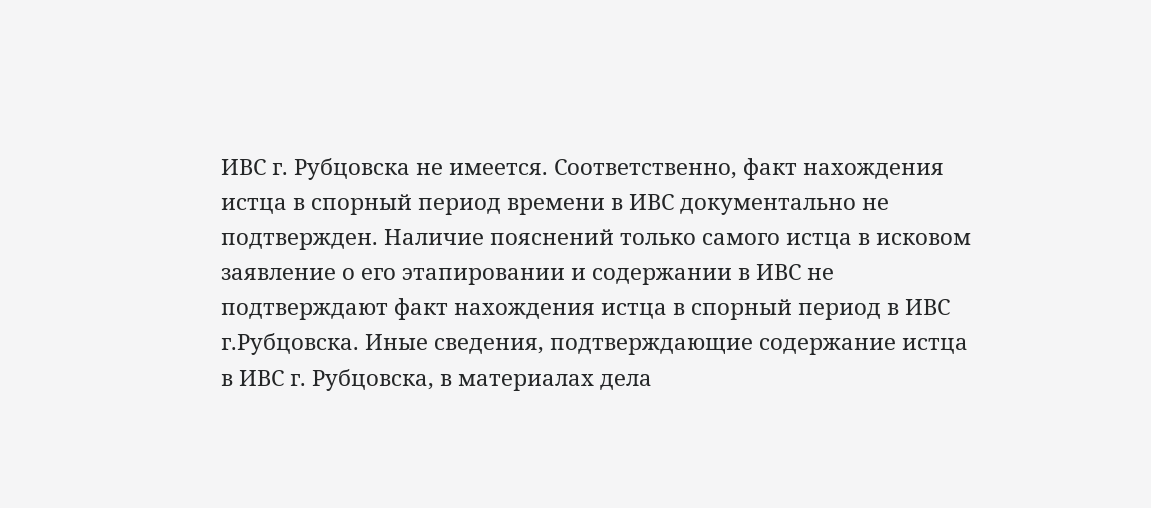ИВС г. Рубцовска не имеется. Соответственно, факт нахождения истца в спорный период времени в ИВС документально не подтвержден. Наличие пояснений только самого истца в исковом заявление о его этапировании и содержании в ИВС не подтверждают факт нахождения истца в спорный период в ИВС г.Рубцовска. Иные сведения, подтверждающие содержание истца в ИВС г. Рубцовска, в материалах дела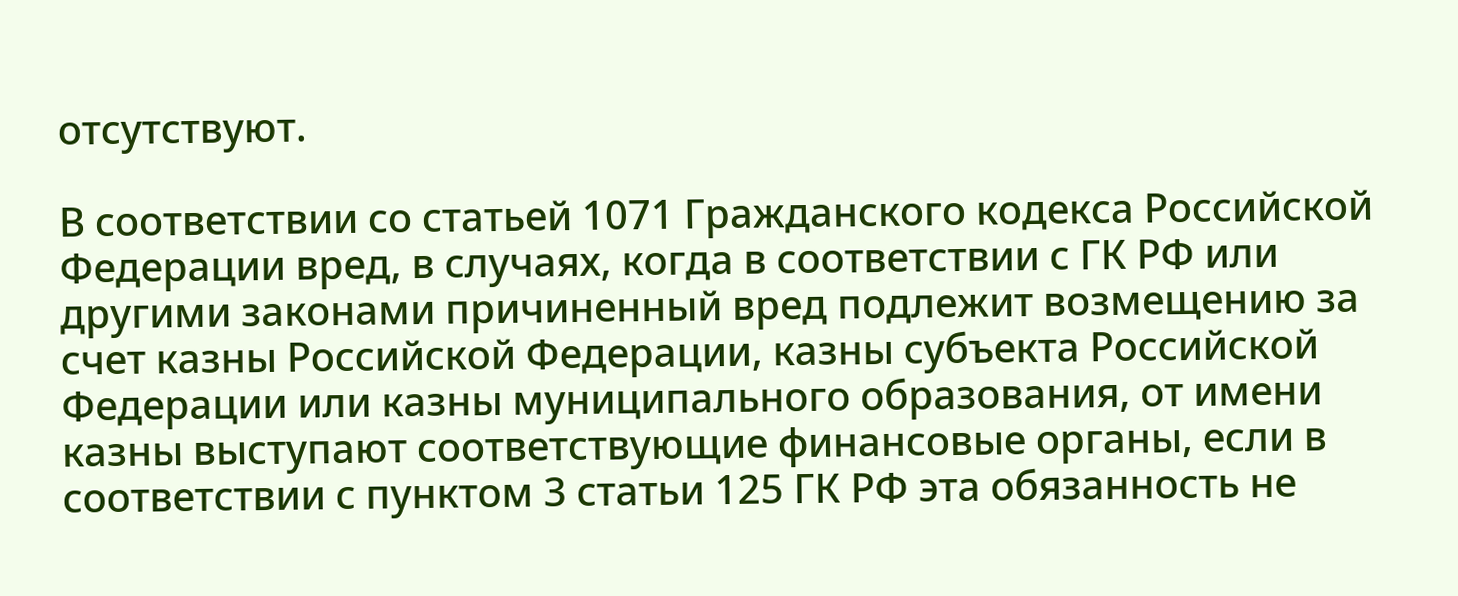отсутствуют.

В соответствии со статьей 1071 Гражданского кодекса Российской Федерации вред, в случаях, когда в соответствии с ГК РФ или другими законами причиненный вред подлежит возмещению за счет казны Российской Федерации, казны субъекта Российской Федерации или казны муниципального образования, от имени казны выступают соответствующие финансовые органы, если в соответствии с пунктом 3 статьи 125 ГК РФ эта обязанность не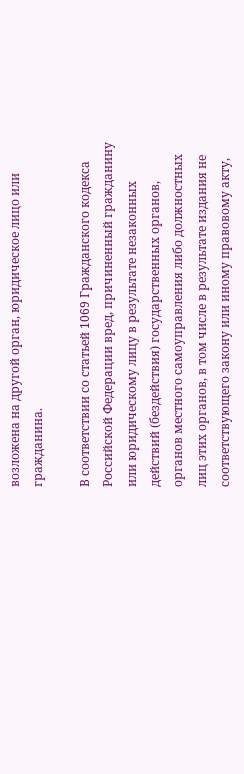возложена на другой орган, юридическое лицо или гражданина.

В соответствии со статьей 1069 Гражданского кодекса Российской Федерации вред, причиненный гражданину или юридическому лицу в результате незаконных действий (бездействия) государственных органов, органов местного самоуправления либо должностных лиц этих органов, в том числе в результате издания не соответствующего закону или иному правовому акту,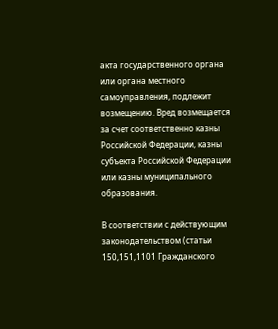акта государственного органа или органа местного самоуправления, подлежит возмещению. Вред возмещается за счет соответственно казны Российской Федерации, казны субъекта Российской Федерации или казны муниципального образования.

В соответствии с действующим законодательством (статьи 150,151,1101 Гражданского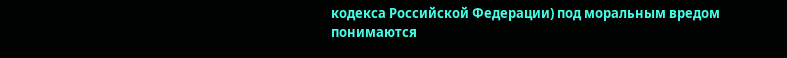кодекса Российской Федерации) под моральным вредом понимаются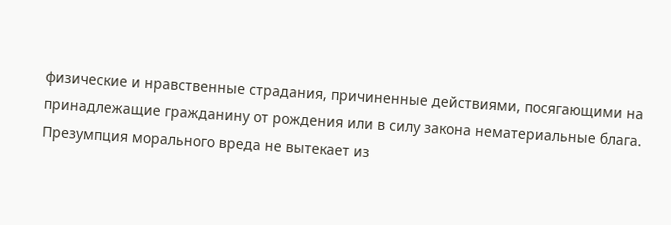физические и нравственные страдания, причиненные действиями, посягающими на принадлежащие гражданину от рождения или в силу закона нематериальные блага. Презумпция морального вреда не вытекает из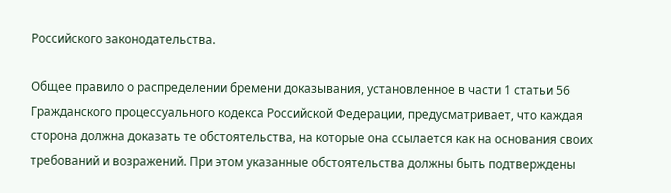Российского законодательства.

Общее правило о распределении бремени доказывания, установленное в части 1 статьи 56 Гражданского процессуального кодекса Российской Федерации, предусматривает, что каждая сторона должна доказать те обстоятельства, на которые она ссылается как на основания своих требований и возражений. При этом указанные обстоятельства должны быть подтверждены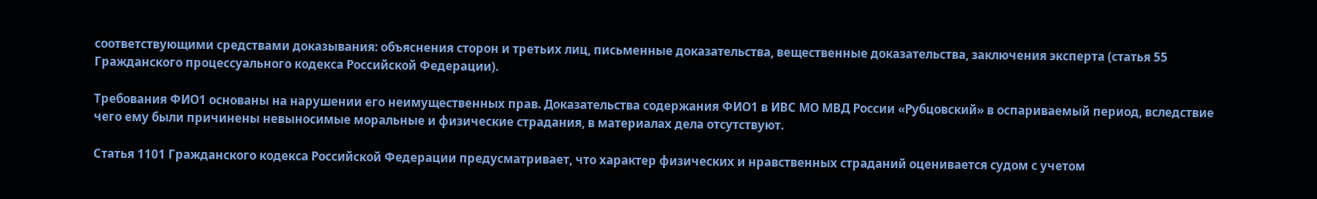соответствующими средствами доказывания: объяснения сторон и третьих лиц, письменные доказательства, вещественные доказательства, заключения эксперта (статья 55 Гражданского процессуального кодекса Российской Федерации).

Требования ФИО1 основаны на нарушении его неимущественных прав. Доказательства содержания ФИО1 в ИВС МО МВД России «Рубцовский» в оспариваемый период, вследствие чего ему были причинены невыносимые моральные и физические страдания, в материалах дела отсутствуют.

Статья 1101 Гражданского кодекса Российской Федерации предусматривает, что характер физических и нравственных страданий оценивается судом с учетом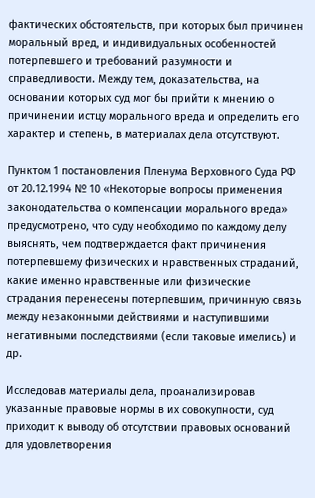фактических обстоятельств, при которых был причинен моральный вред, и индивидуальных особенностей потерпевшего и требований разумности и справедливости. Между тем, доказательства, на основании которых суд мог бы прийти к мнению о причинении истцу морального вреда и определить его характер и степень, в материалах дела отсутствуют.

Пунктом 1 постановления Пленума Верховного Суда РФ от 20.12.1994 № 10 «Некоторые вопросы применения законодательства о компенсации морального вреда» предусмотрено, что суду необходимо по каждому делу выяснять, чем подтверждается факт причинения потерпевшему физических и нравственных страданий, какие именно нравственные или физические страдания перенесены потерпевшим, причинную связь между незаконными действиями и наступившими негативными последствиями (если таковые имелись) и др.

Исследовав материалы дела, проанализировав указанные правовые нормы в их совокупности, суд приходит к выводу об отсутствии правовых оснований для удовлетворения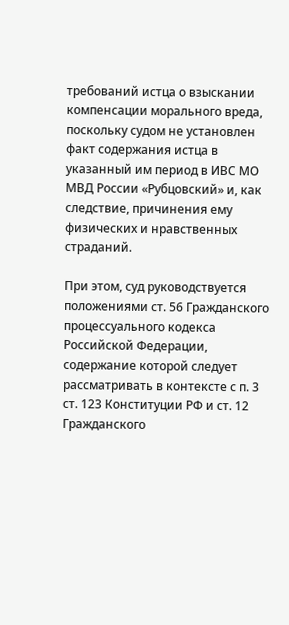требований истца о взыскании компенсации морального вреда, поскольку судом не установлен факт содержания истца в указанный им период в ИВС МО МВД России «Рубцовский» и, как следствие, причинения ему физических и нравственных страданий.

При этом, суд руководствуется положениями ст. 56 Гражданского процессуального кодекса Российской Федерации, содержание которой следует рассматривать в контексте с п. 3 ст. 123 Конституции РФ и ст. 12 Гражданского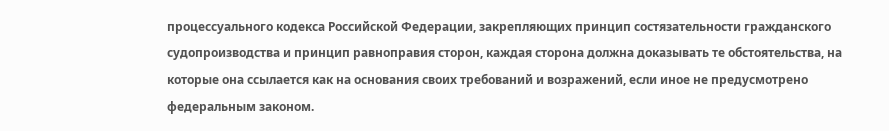процессуального кодекса Российской Федерации, закрепляющих принцип состязательности гражданского судопроизводства и принцип равноправия сторон, каждая сторона должна доказывать те обстоятельства, на которые она ссылается как на основания своих требований и возражений, если иное не предусмотрено федеральным законом.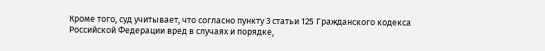Кроме того, суд учитывает, что согласно пункту 3 статьи 125 Гражданского кодекса Российской Федерации вред в случаях и порядке,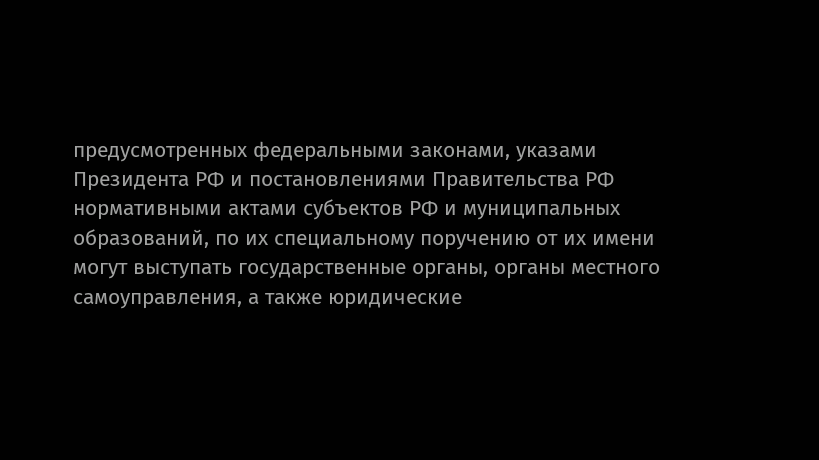предусмотренных федеральными законами, указами Президента РФ и постановлениями Правительства РФ нормативными актами субъектов РФ и муниципальных образований, по их специальному поручению от их имени могут выступать государственные органы, органы местного самоуправления, а также юридические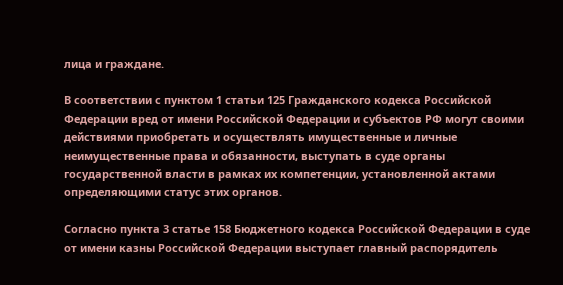лица и граждане.

В соответствии с пунктом 1 статьи 125 Гражданского кодекса Российской Федерации вред от имени Российской Федерации и субъектов РФ могут своими действиями приобретать и осуществлять имущественные и личные неимущественные права и обязанности, выступать в суде органы государственной власти в рамках их компетенции, установленной актами определяющими статус этих органов.

Согласно пункта 3 статье 158 Бюджетного кодекса Российской Федерации в суде от имени казны Российской Федерации выступает главный распорядитель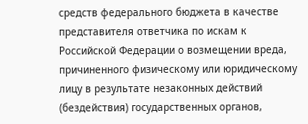средств федерального бюджета в качестве представителя ответчика по искам к Российской Федерации о возмещении вреда, причиненного физическому или юридическому лицу в результате незаконных действий (бездействия) государственных органов,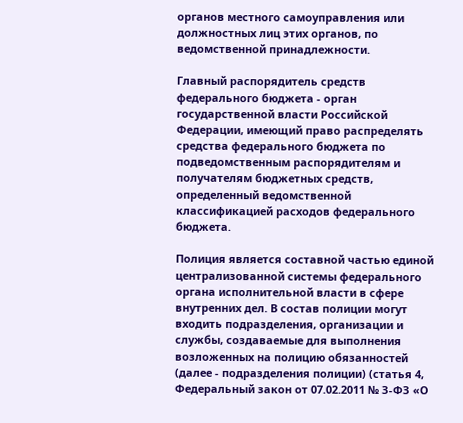органов местного самоуправления или должностных лиц этих органов, по ведомственной принадлежности.

Главный распорядитель средств федерального бюджета - орган государственной власти Российской Федерации, имеющий право распределять средства федерального бюджета по подведомственным распорядителям и получателям бюджетных средств, определенный ведомственной классификацией расходов федерального бюджета.

Полиция является составной частью единой централизованной системы федерального органа исполнительной власти в сфере внутренних дел. В состав полиции могут входить подразделения, организации и службы, создаваемые для выполнения возложенных на полицию обязанностей (далее - подразделения полиции) (статья 4, Федеральный закон от 07.02.2011 № З-ФЗ «О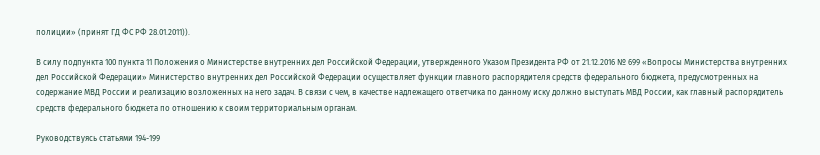полиции» (принят ГД ФС РФ 28.01.2011)).

В силу подпункта 100 пункта 11 Положения о Министерстве внутренних дел Российской Федерации, утвержденного Указом Президента РФ от 21.12.2016 № 699 «Вопросы Министерства внутренних дел Российской Федерации» Министерство внутренних дел Российской Федерации осуществляет функции главного распорядителя средств федерального бюджета, предусмотренных на содержание МВД России и реализацию возложенных на него задач. В связи с чем, в качестве надлежащего ответчика по данному иску должно выступать МВД России, как главный распорядитель средств федерального бюджета по отношению к своим территориальным органам.

Руководствуясь статьями 194-199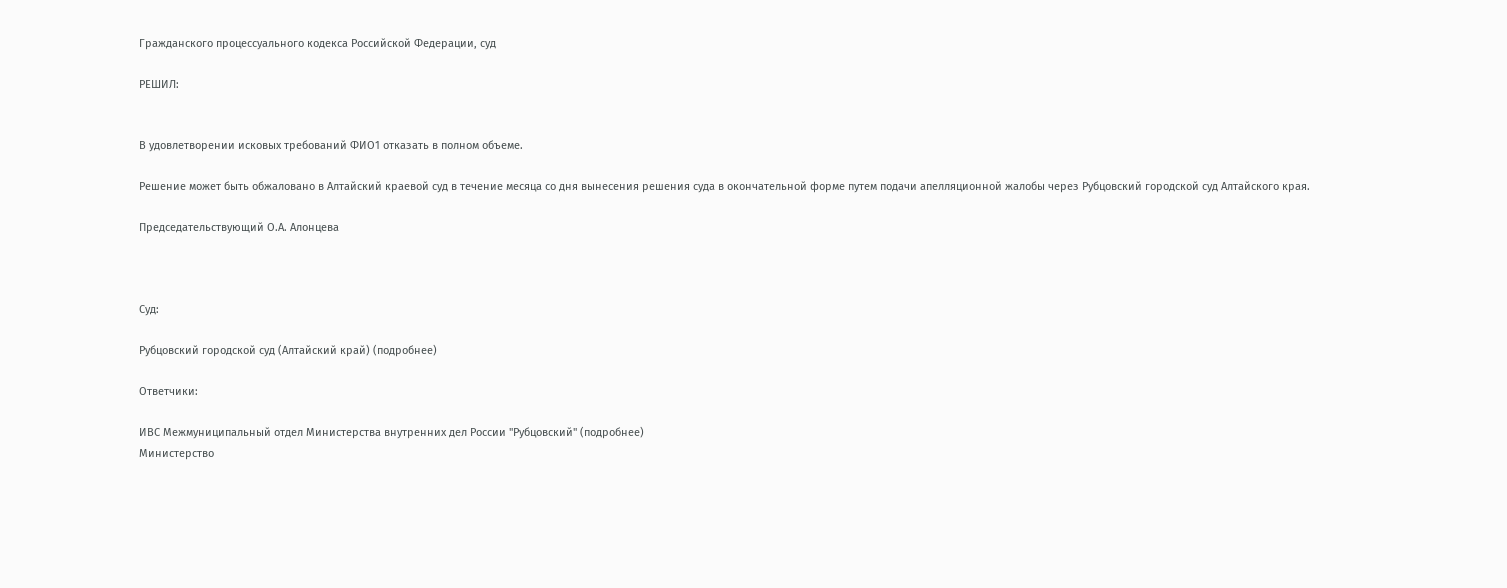Гражданского процессуального кодекса Российской Федерации, суд

РЕШИЛ:


В удовлетворении исковых требований ФИО1 отказать в полном объеме.

Решение может быть обжаловано в Алтайский краевой суд в течение месяца со дня вынесения решения суда в окончательной форме путем подачи апелляционной жалобы через Рубцовский городской суд Алтайского края.

Председательствующий О.А. Алонцева



Суд:

Рубцовский городской суд (Алтайский край) (подробнее)

Ответчики:

ИВС Межмуниципальный отдел Министерства внутренних дел России "Рубцовский" (подробнее)
Министерство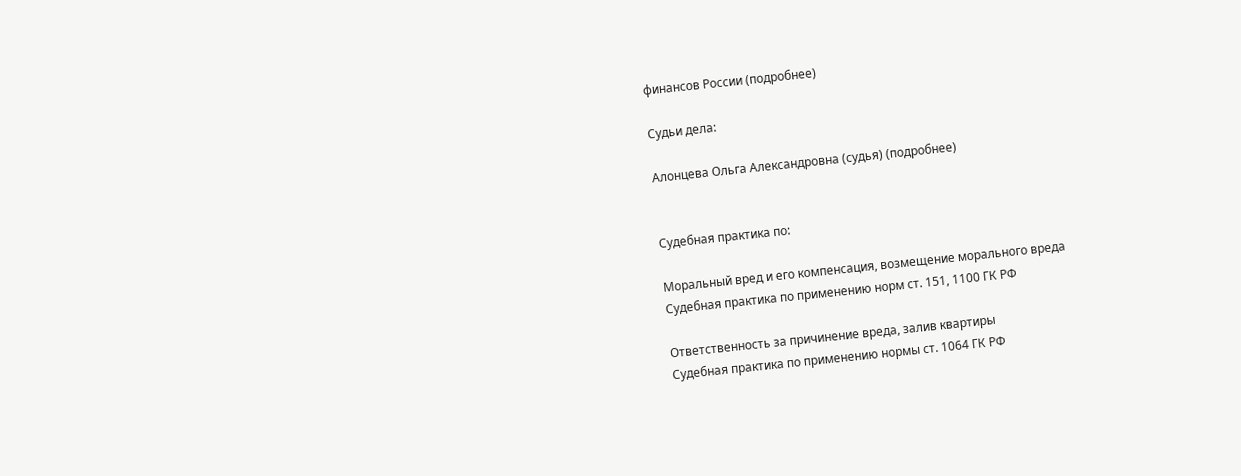финансов России (подробнее)

Судьи дела:

Алонцева Ольга Александровна (судья) (подробнее)


Судебная практика по:

Моральный вред и его компенсация, возмещение морального вреда
Судебная практика по применению норм ст. 151, 1100 ГК РФ

Ответственность за причинение вреда, залив квартиры
Судебная практика по применению нормы ст. 1064 ГК РФ